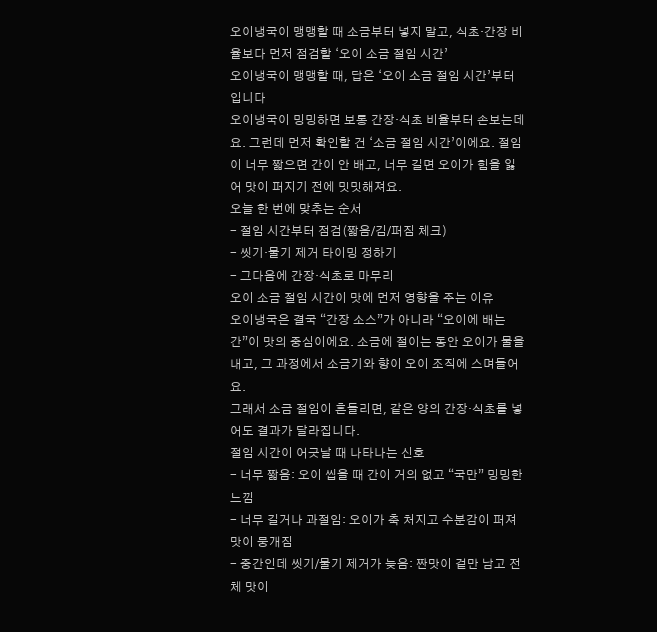오이냉국이 맹맹할 때 소금부터 넣지 말고, 식초·간장 비율보다 먼저 점검할 ‘오이 소금 절임 시간’
오이냉국이 맹맹할 때, 답은 ‘오이 소금 절임 시간’부터입니다
오이냉국이 밍밍하면 보통 간장·식초 비율부터 손보는데요. 그런데 먼저 확인할 건 ‘소금 절임 시간’이에요. 절임이 너무 짧으면 간이 안 배고, 너무 길면 오이가 힘을 잃어 맛이 퍼지기 전에 밋밋해져요.
오늘 한 번에 맞추는 순서
- 절임 시간부터 점검(짧음/김/퍼짐 체크)
- 씻기·물기 제거 타이밍 정하기
- 그다음에 간장·식초로 마무리
오이 소금 절임 시간이 맛에 먼저 영향을 주는 이유
오이냉국은 결국 “간장 소스”가 아니라 “오이에 배는 간”이 맛의 중심이에요. 소금에 절이는 동안 오이가 물을 내고, 그 과정에서 소금기와 향이 오이 조직에 스며들어요.
그래서 소금 절임이 흔들리면, 같은 양의 간장·식초를 넣어도 결과가 달라집니다.
절임 시간이 어긋날 때 나타나는 신호
- 너무 짧음: 오이 씹을 때 간이 거의 없고 “국만” 밍밍한 느낌
- 너무 길거나 과절임: 오이가 축 처지고 수분감이 퍼져 맛이 뭉개짐
- 중간인데 씻기/물기 제거가 늦음: 짠맛이 겉만 남고 전체 맛이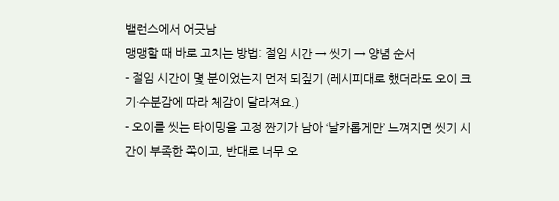밸런스에서 어긋남
맹맹할 때 바로 고치는 방법: 절임 시간 → 씻기 → 양념 순서
- 절임 시간이 몇 분이었는지 먼저 되짚기 (레시피대로 했더라도 오이 크기·수분감에 따라 체감이 달라져요.)
- 오이를 씻는 타이밍을 고정 짠기가 남아 ‘날카롭게만’ 느껴지면 씻기 시간이 부족한 쪽이고, 반대로 너무 오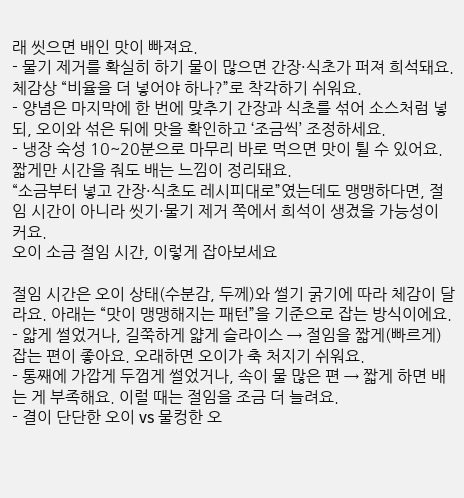래 씻으면 배인 맛이 빠져요.
- 물기 제거를 확실히 하기 물이 많으면 간장·식초가 퍼져 희석돼요. 체감상 “비율을 더 넣어야 하나?”로 착각하기 쉬워요.
- 양념은 마지막에 한 번에 맞추기 간장과 식초를 섞어 소스처럼 넣되, 오이와 섞은 뒤에 맛을 확인하고 ‘조금씩’ 조정하세요.
- 냉장 숙성 10~20분으로 마무리 바로 먹으면 맛이 튈 수 있어요. 짧게만 시간을 줘도 배는 느낌이 정리돼요.
“소금부터 넣고 간장·식초도 레시피대로”였는데도 맹맹하다면, 절임 시간이 아니라 씻기·물기 제거 쪽에서 희석이 생겼을 가능성이 커요.
오이 소금 절임 시간, 이렇게 잡아보세요

절임 시간은 오이 상태(수분감, 두께)와 썰기 굵기에 따라 체감이 달라요. 아래는 “맛이 맹맹해지는 패턴”을 기준으로 잡는 방식이에요.
- 얇게 썰었거나, 길쭉하게 얇게 슬라이스 → 절임을 짧게(빠르게) 잡는 편이 좋아요. 오래하면 오이가 축 처지기 쉬워요.
- 통째에 가깝게 두껍게 썰었거나, 속이 물 많은 편 → 짧게 하면 배는 게 부족해요. 이럴 때는 절임을 조금 더 늘려요.
- 결이 단단한 오이 vs 물컹한 오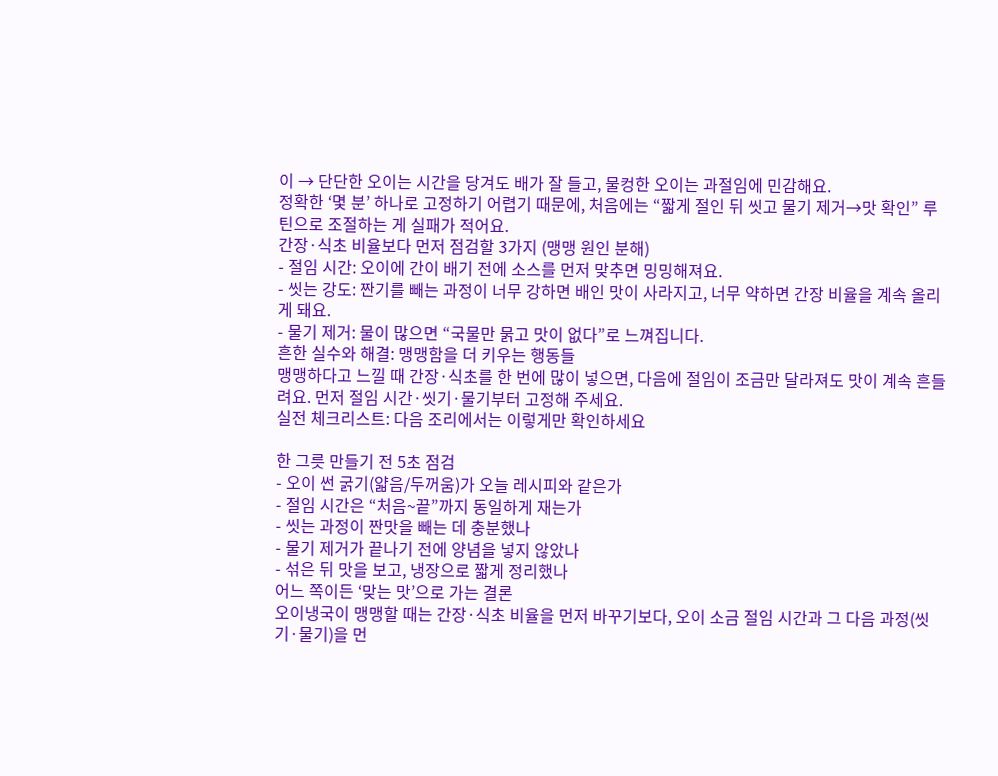이 → 단단한 오이는 시간을 당겨도 배가 잘 들고, 물컹한 오이는 과절임에 민감해요.
정확한 ‘몇 분’ 하나로 고정하기 어렵기 때문에, 처음에는 “짧게 절인 뒤 씻고 물기 제거→맛 확인” 루틴으로 조절하는 게 실패가 적어요.
간장·식초 비율보다 먼저 점검할 3가지 (맹맹 원인 분해)
- 절임 시간: 오이에 간이 배기 전에 소스를 먼저 맞추면 밍밍해져요.
- 씻는 강도: 짠기를 빼는 과정이 너무 강하면 배인 맛이 사라지고, 너무 약하면 간장 비율을 계속 올리게 돼요.
- 물기 제거: 물이 많으면 “국물만 묽고 맛이 없다”로 느껴집니다.
흔한 실수와 해결: 맹맹함을 더 키우는 행동들
맹맹하다고 느낄 때 간장·식초를 한 번에 많이 넣으면, 다음에 절임이 조금만 달라져도 맛이 계속 흔들려요. 먼저 절임 시간·씻기·물기부터 고정해 주세요.
실전 체크리스트: 다음 조리에서는 이렇게만 확인하세요

한 그릇 만들기 전 5초 점검
- 오이 썬 굵기(얇음/두꺼움)가 오늘 레시피와 같은가
- 절임 시간은 “처음~끝”까지 동일하게 재는가
- 씻는 과정이 짠맛을 빼는 데 충분했나
- 물기 제거가 끝나기 전에 양념을 넣지 않았나
- 섞은 뒤 맛을 보고, 냉장으로 짧게 정리했나
어느 쪽이든 ‘맞는 맛’으로 가는 결론
오이냉국이 맹맹할 때는 간장·식초 비율을 먼저 바꾸기보다, 오이 소금 절임 시간과 그 다음 과정(씻기·물기)을 먼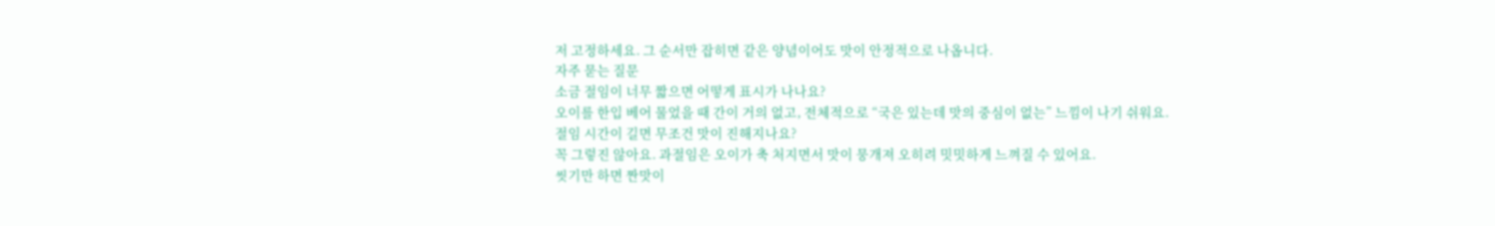저 고정하세요. 그 순서만 잡히면 같은 양념이어도 맛이 안정적으로 나옵니다.
자주 묻는 질문
소금 절임이 너무 짧으면 어떻게 표시가 나나요?
오이를 한입 베어 물었을 때 간이 거의 없고, 전체적으로 “국은 있는데 맛의 중심이 없는” 느낌이 나기 쉬워요.
절임 시간이 길면 무조건 맛이 진해지나요?
꼭 그렇진 않아요. 과절임은 오이가 축 처지면서 맛이 뭉개져 오히려 밋밋하게 느껴질 수 있어요.
씻기만 하면 짠맛이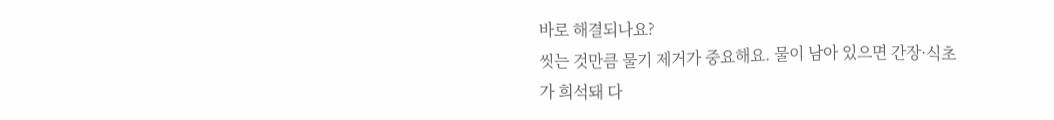바로 해결되나요?
씻는 것만큼 물기 제거가 중요해요. 물이 남아 있으면 간장·식초가 희석돼 다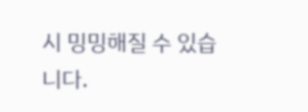시 밍밍해질 수 있습니다.